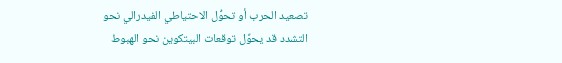تصعيد الحرب أو تحوُّل الاحتياطي الفيدرالي نحو التشدد قد يحوِّل توقعات البيتكوين نحو الهبوط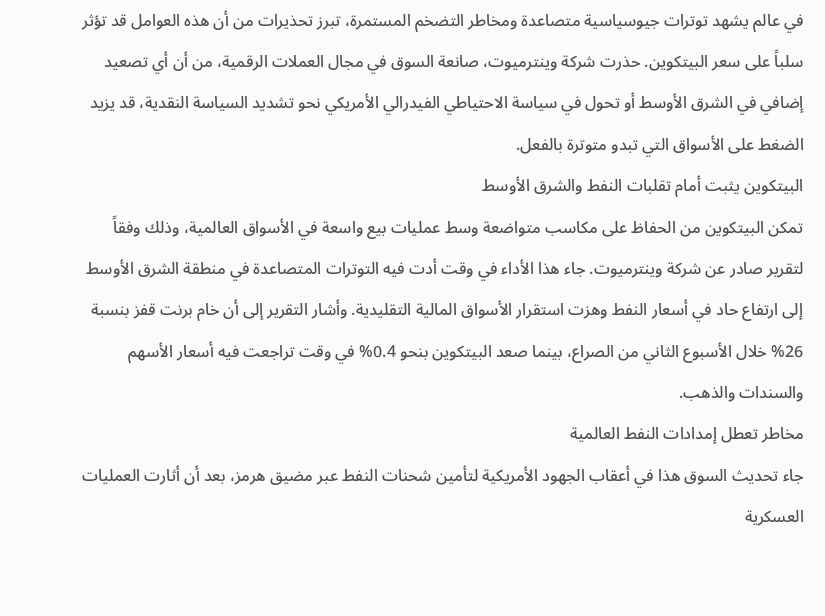في عالم يشهد توترات جيوسياسية متصاعدة ومخاطر التضخم المستمرة، تبرز تحذيرات من أن هذه العوامل قد تؤثر سلباً على سعر البيتكوين. حذرت شركة وينترميوت، صانعة السوق في مجال العملات الرقمية، من أن أي تصعيد إضافي في الشرق الأوسط أو تحول في سياسة الاحتياطي الفيدرالي الأمريكي نحو تشديد السياسة النقدية، قد يزيد الضغط على الأسواق التي تبدو متوترة بالفعل.
البيتكوين يثبت أمام تقلبات النفط والشرق الأوسط
تمكن البيتكوين من الحفاظ على مكاسب متواضعة وسط عمليات بيع واسعة في الأسواق العالمية، وذلك وفقاً لتقرير صادر عن شركة وينترميوت. جاء هذا الأداء في وقت أدت فيه التوترات المتصاعدة في منطقة الشرق الأوسط إلى ارتفاع حاد في أسعار النفط وهزت استقرار الأسواق المالية التقليدية. وأشار التقرير إلى أن خام برنت قفز بنسبة 26% خلال الأسبوع الثاني من الصراع، بينما صعد البيتكوين بنحو 0.4% في وقت تراجعت فيه أسعار الأسهم والسندات والذهب.
مخاطر تعطل إمدادات النفط العالمية
جاء تحديث السوق هذا في أعقاب الجهود الأمريكية لتأمين شحنات النفط عبر مضيق هرمز، بعد أن أثارت العمليات العسكرية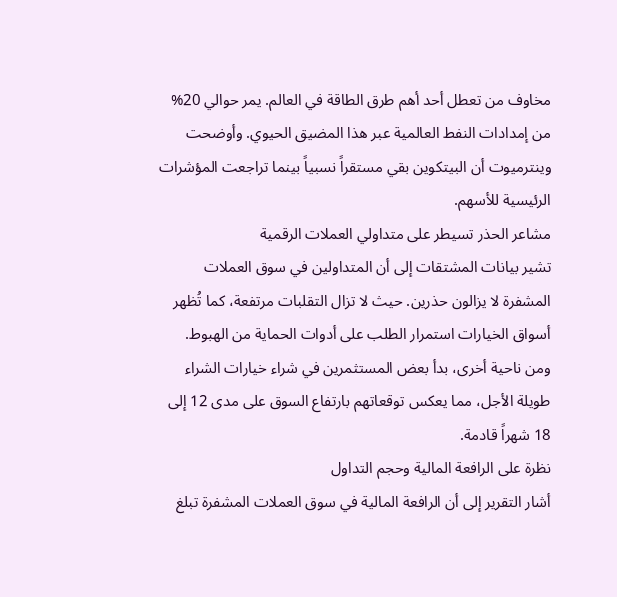مخاوف من تعطل أحد أهم طرق الطاقة في العالم. يمر حوالي 20% من إمدادات النفط العالمية عبر هذا المضيق الحيوي. وأوضحت وينترميوت أن البيتكوين بقي مستقراً نسبياً بينما تراجعت المؤشرات الرئيسية للأسهم.
مشاعر الحذر تسيطر على متداولي العملات الرقمية
تشير بيانات المشتقات إلى أن المتداولين في سوق العملات المشفرة لا يزالون حذرين. حيث لا تزال التقلبات مرتفعة، كما تُظهر أسواق الخيارات استمرار الطلب على أدوات الحماية من الهبوط. ومن ناحية أخرى، بدأ بعض المستثمرين في شراء خيارات الشراء طويلة الأجل، مما يعكس توقعاتهم بارتفاع السوق على مدى 12 إلى 18 شهراً قادمة.
نظرة على الرافعة المالية وحجم التداول
أشار التقرير إلى أن الرافعة المالية في سوق العملات المشفرة تبلغ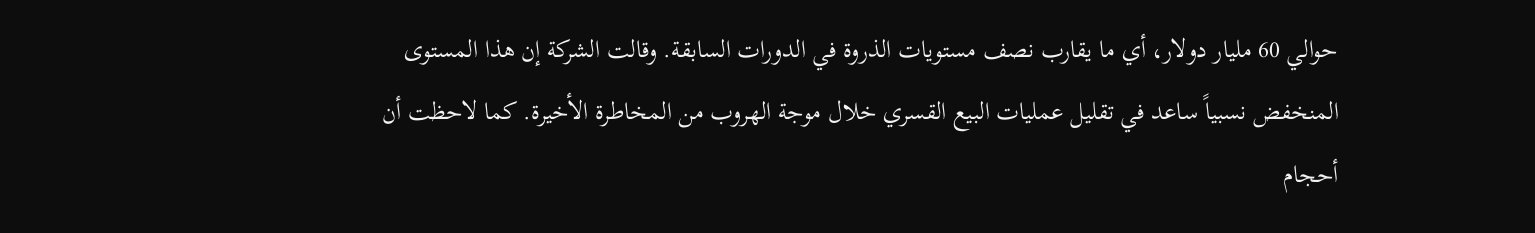حوالي 60 مليار دولار، أي ما يقارب نصف مستويات الذروة في الدورات السابقة. وقالت الشركة إن هذا المستوى المنخفض نسبياً ساعد في تقليل عمليات البيع القسري خلال موجة الهروب من المخاطرة الأخيرة. كما لاحظت أن أحجام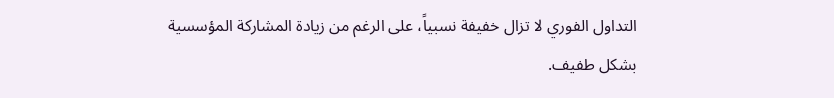التداول الفوري لا تزال خفيفة نسبياً، على الرغم من زيادة المشاركة المؤسسية بشكل طفيف.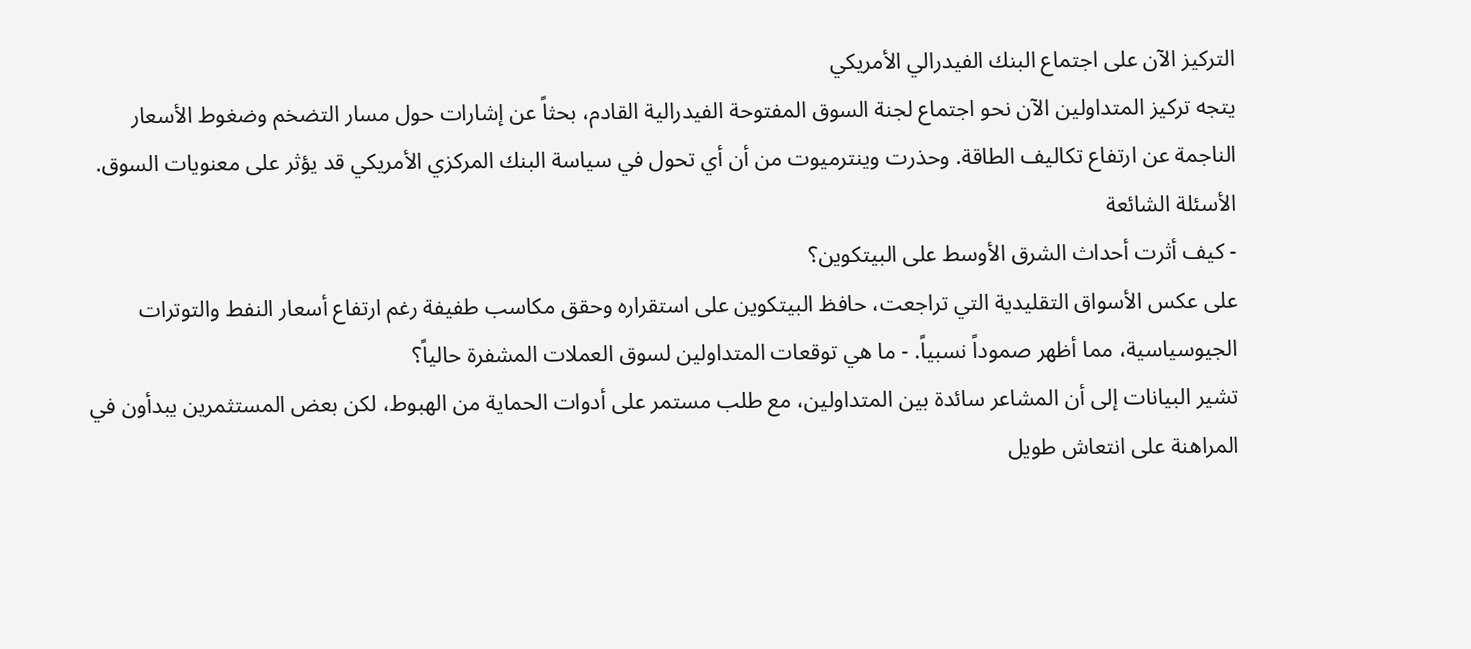التركيز الآن على اجتماع البنك الفيدرالي الأمريكي
يتجه تركيز المتداولين الآن نحو اجتماع لجنة السوق المفتوحة الفيدرالية القادم، بحثاً عن إشارات حول مسار التضخم وضغوط الأسعار الناجمة عن ارتفاع تكاليف الطاقة. وحذرت وينترميوت من أن أي تحول في سياسة البنك المركزي الأمريكي قد يؤثر على معنويات السوق.
الأسئلة الشائعة
- كيف أثرت أحداث الشرق الأوسط على البيتكوين؟
على عكس الأسواق التقليدية التي تراجعت، حافظ البيتكوين على استقراره وحقق مكاسب طفيفة رغم ارتفاع أسعار النفط والتوترات الجيوسياسية، مما أظهر صموداً نسبياً. - ما هي توقعات المتداولين لسوق العملات المشفرة حالياً؟
تشير البيانات إلى أن المشاعر سائدة بين المتداولين، مع طلب مستمر على أدوات الحماية من الهبوط، لكن بعض المستثمرين يبدأون في المراهنة على انتعاش طويل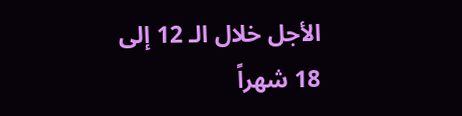الأجل خلال الـ 12 إلى 18 شهراً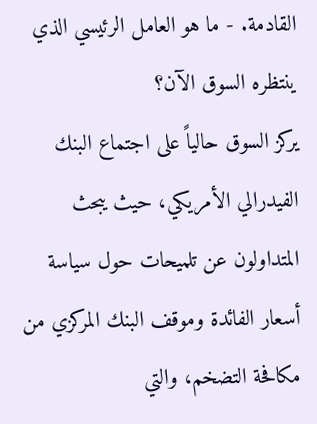القادمة. - ما هو العامل الرئيسي الذي ينتظره السوق الآن؟
يركز السوق حالياً على اجتماع البنك الفيدرالي الأمريكي، حيث يبحث المتداولون عن تلميحات حول سياسة أسعار الفائدة وموقف البنك المركزي من مكافحة التضخم، والتي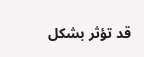قد تؤثر بشكل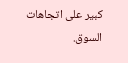كبير على اتجاهات السوق.